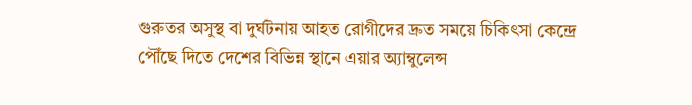গুরুতর অসুস্থ বা দুর্ঘটনায় আহত রোগীদের দ্রুত সময়ে চিকিৎসা কেন্দ্রে পৌঁছে দিতে দেশের বিভিন্ন স্থানে এয়ার অ্যাম্বুলেন্স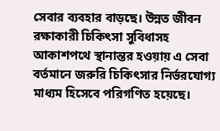সেবার ব্যবহার বাড়ছে। উন্নত জীবন রক্ষাকারী চিকিৎসা সুবিধাসহ আকাশপথে স্থানান্তর হওয়ায় এ সেবা বর্তমানে জরুরি চিকিৎসার নির্ভরযোগ্য মাধ্যম হিসেবে পরিগণিত হয়েছে।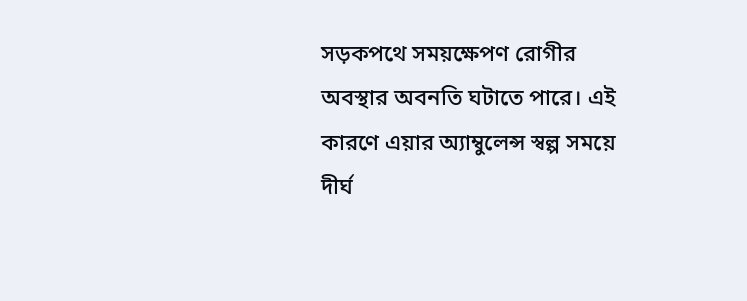সড়কপথে সময়ক্ষেপণ রোগীর অবস্থার অবনতি ঘটাতে পারে। এই কারণে এয়ার অ্যাম্বুলেন্স স্বল্প সময়ে দীর্ঘ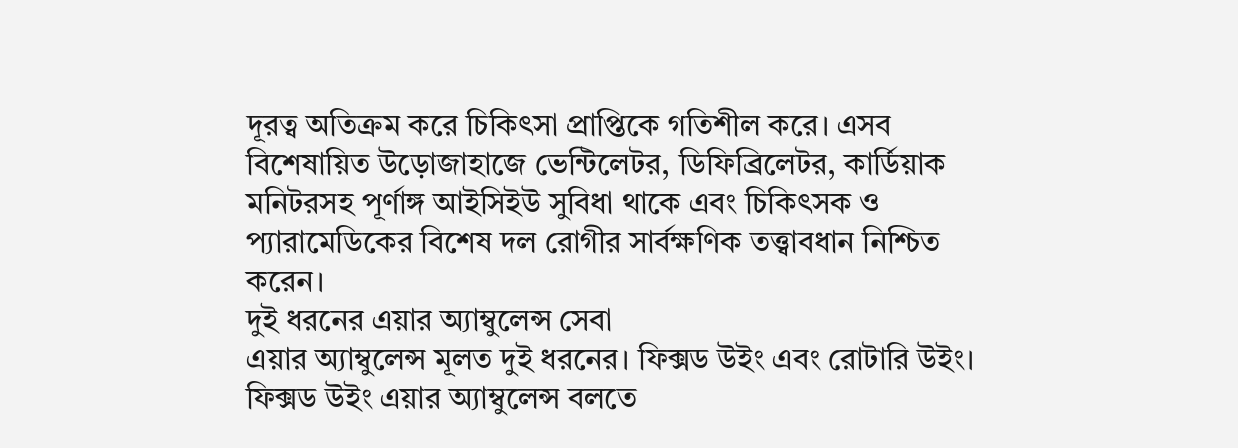দূরত্ব অতিক্রম করে চিকিৎসা প্রাপ্তিকে গতিশীল করে। এসব বিশেষায়িত উড়োজাহাজে ভেন্টিলেটর, ডিফিব্রিলেটর, কার্ডিয়াক মনিটরসহ পূর্ণাঙ্গ আইসিইউ সুবিধা থাকে এবং চিকিৎসক ও প্যারামেডিকের বিশেষ দল রোগীর সার্বক্ষণিক তত্ত্বাবধান নিশ্চিত করেন।
দুই ধরনের এয়ার অ্যাম্বুলেন্স সেবা
এয়ার অ্যাম্বুলেন্স মূলত দুই ধরনের। ফিক্সড উইং এবং রোটারি উইং।
ফিক্সড উইং এয়ার অ্যাম্বুলেন্স বলতে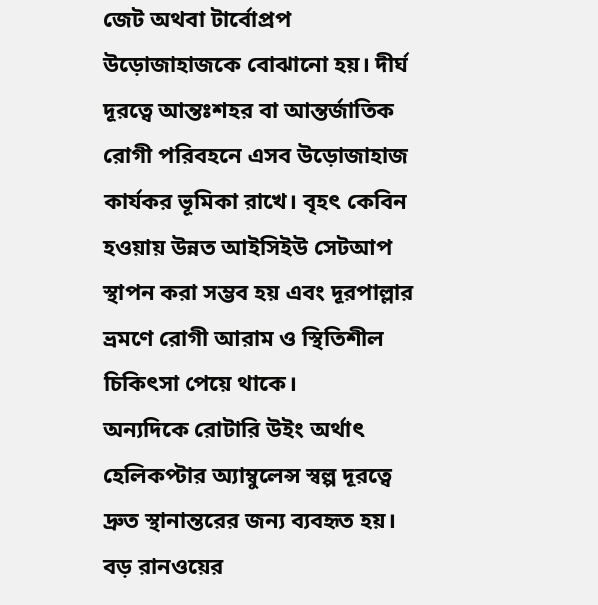জেট অথবা টার্বোপ্রপ উড়োজাহাজকে বোঝানো হয়। দীর্ঘ দূরত্বে আন্তঃশহর বা আন্তর্জাতিক রোগী পরিবহনে এসব উড়োজাহাজ কার্যকর ভূমিকা রাখে। বৃহৎ কেবিন হওয়ায় উন্নত আইসিইউ সেটআপ স্থাপন করা সম্ভব হয় এবং দূরপাল্লার ভ্রমণে রোগী আরাম ও স্থিতিশীল চিকিৎসা পেয়ে থাকে।
অন্যদিকে রোটারি উইং অর্থাৎ হেলিকপ্টার অ্যাম্বুলেন্স স্বল্প দূরত্বে দ্রুত স্থানান্তরের জন্য ব্যবহৃত হয়। বড় রানওয়ের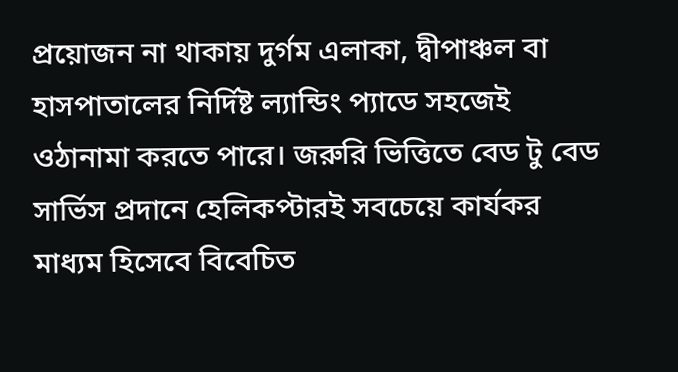প্রয়োজন না থাকায় দুর্গম এলাকা, দ্বীপাঞ্চল বা হাসপাতালের নির্দিষ্ট ল্যান্ডিং প্যাডে সহজেই ওঠানামা করতে পারে। জরুরি ভিত্তিতে বেড টু বেড সার্ভিস প্রদানে হেলিকপ্টারই সবচেয়ে কার্যকর মাধ্যম হিসেবে বিবেচিত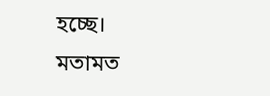হচ্ছে।
মতামত